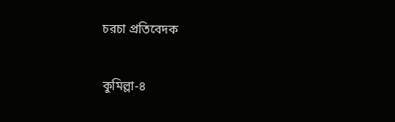চরচা প্রতিবেদক

কুমিল্লা-৪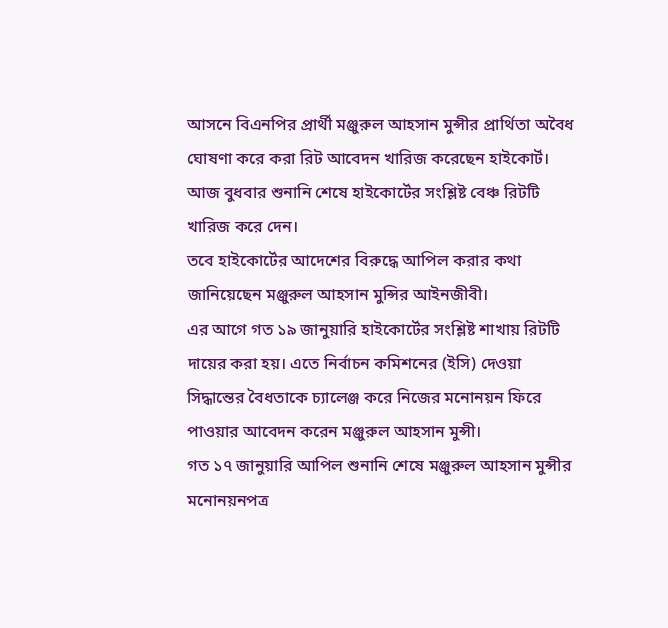আসনে বিএনপির প্রার্থী মঞ্জুরুল আহসান মুন্সীর প্রার্থিতা অবৈধ ঘোষণা করে করা রিট আবেদন খারিজ করেছেন হাইকোর্ট। আজ বুধবার শুনানি শেষে হাইকোর্টের সংশ্লিষ্ট বেঞ্চ রিটটি খারিজ করে দেন।
তবে হাইকোর্টের আদেশের বিরুদ্ধে আপিল করার কথা জানিয়েছেন মঞ্জুরুল আহসান মুন্সির আইনজীবী।
এর আগে গত ১৯ জানুয়ারি হাইকোর্টের সংশ্লিষ্ট শাখায় রিটটি দায়ের করা হয়। এতে নির্বাচন কমিশনের (ইসি) দেওয়া সিদ্ধান্তের বৈধতাকে চ্যালেঞ্জ করে নিজের মনোনয়ন ফিরে পাওয়ার আবেদন করেন মঞ্জুরুল আহসান মুন্সী।
গত ১৭ জানুয়ারি আপিল শুনানি শেষে মঞ্জুরুল আহসান মুন্সীর মনোনয়নপত্র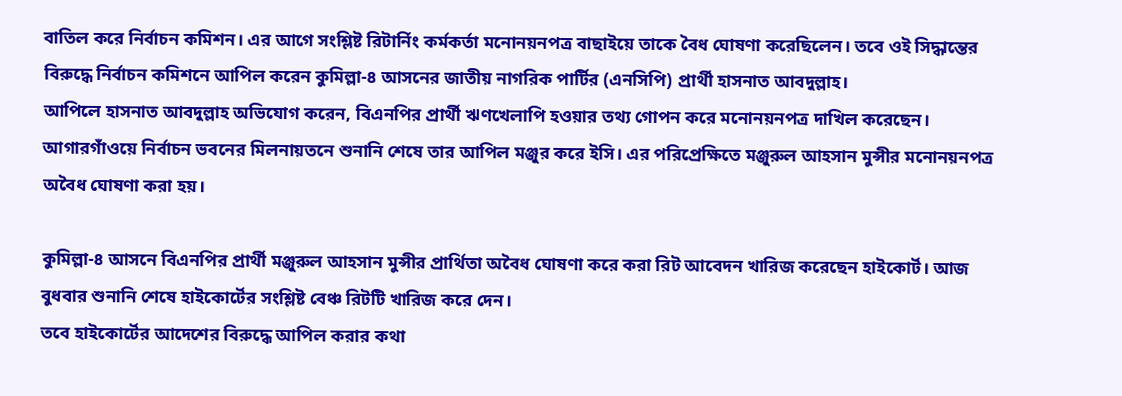বাতিল করে নির্বাচন কমিশন। এর আগে সংশ্লিষ্ট রিটার্নিং কর্মকর্তা মনোনয়নপত্র বাছাইয়ে তাকে বৈধ ঘোষণা করেছিলেন। তবে ওই সিদ্ধান্তের বিরুদ্ধে নির্বাচন কমিশনে আপিল করেন কুমিল্লা-৪ আসনের জাতীয় নাগরিক পার্টির (এনসিপি) প্রার্থী হাসনাত আবদুল্লাহ।
আপিলে হাসনাত আবদুল্লাহ অভিযোগ করেন, বিএনপির প্রার্থী ঋণখেলাপি হওয়ার তথ্য গোপন করে মনোনয়নপত্র দাখিল করেছেন। আগারগাঁওয়ে নির্বাচন ভবনের মিলনায়তনে শুনানি শেষে তার আপিল মঞ্জুর করে ইসি। এর পরিপ্রেক্ষিতে মঞ্জুরুল আহসান মুন্সীর মনোনয়নপত্র অবৈধ ঘোষণা করা হয়।

কুমিল্লা-৪ আসনে বিএনপির প্রার্থী মঞ্জুরুল আহসান মুন্সীর প্রার্থিতা অবৈধ ঘোষণা করে করা রিট আবেদন খারিজ করেছেন হাইকোর্ট। আজ বুধবার শুনানি শেষে হাইকোর্টের সংশ্লিষ্ট বেঞ্চ রিটটি খারিজ করে দেন।
তবে হাইকোর্টের আদেশের বিরুদ্ধে আপিল করার কথা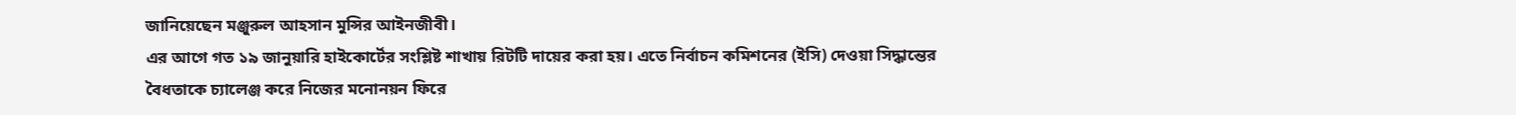জানিয়েছেন মঞ্জুরুল আহসান মুন্সির আইনজীবী।
এর আগে গত ১৯ জানুয়ারি হাইকোর্টের সংশ্লিষ্ট শাখায় রিটটি দায়ের করা হয়। এতে নির্বাচন কমিশনের (ইসি) দেওয়া সিদ্ধান্তের বৈধতাকে চ্যালেঞ্জ করে নিজের মনোনয়ন ফিরে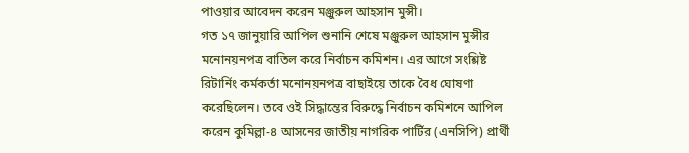পাওয়ার আবেদন করেন মঞ্জুরুল আহসান মুন্সী।
গত ১৭ জানুয়ারি আপিল শুনানি শেষে মঞ্জুরুল আহসান মুন্সীর মনোনয়নপত্র বাতিল করে নির্বাচন কমিশন। এর আগে সংশ্লিষ্ট রিটার্নিং কর্মকর্তা মনোনয়নপত্র বাছাইয়ে তাকে বৈধ ঘোষণা করেছিলেন। তবে ওই সিদ্ধান্তের বিরুদ্ধে নির্বাচন কমিশনে আপিল করেন কুমিল্লা-৪ আসনের জাতীয় নাগরিক পার্টির (এনসিপি) প্রার্থী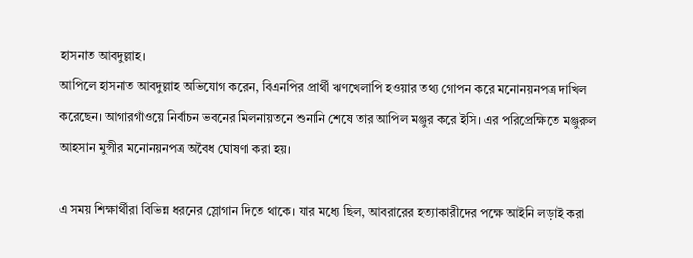হাসনাত আবদুল্লাহ।
আপিলে হাসনাত আবদুল্লাহ অভিযোগ করেন, বিএনপির প্রার্থী ঋণখেলাপি হওয়ার তথ্য গোপন করে মনোনয়নপত্র দাখিল করেছেন। আগারগাঁওয়ে নির্বাচন ভবনের মিলনায়তনে শুনানি শেষে তার আপিল মঞ্জুর করে ইসি। এর পরিপ্রেক্ষিতে মঞ্জুরুল আহসান মুন্সীর মনোনয়নপত্র অবৈধ ঘোষণা করা হয়।

এ সময় শিক্ষার্থীরা বিভিন্ন ধরনের স্লোগান দিতে থাকে। যার মধ্যে ছিল, আবরারের হত্যাকারীদের পক্ষে আইনি লড়াই করা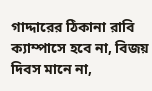গাদ্দারের ঠিকানা রাবি ক্যাম্পাসে হবে না, বিজয় দিবস মানে না,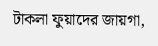টাকলা ফুয়াদের জায়গা,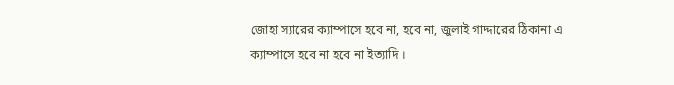জোহা স্যারের ক্যাম্পাসে হবে না, হবে না, জুলাই গাদ্দারের ঠিকানা এ ক্যাম্পাসে হবে না হবে না ইত্যাদি ।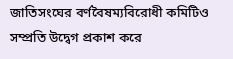জাতিসংঘের বর্ণবৈষম্যবিরোধী কমিটিও সম্প্রতি উদ্বেগ প্রকাশ করে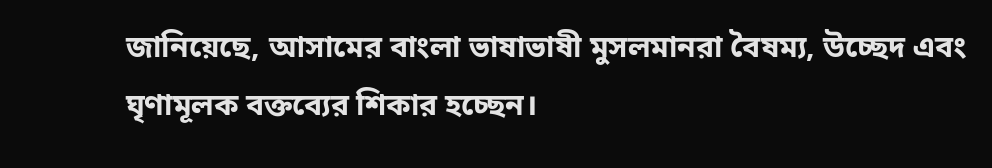জানিয়েছে, আসামের বাংলা ভাষাভাষী মুসলমানরা বৈষম্য, উচ্ছেদ এবং ঘৃণামূলক বক্তব্যের শিকার হচ্ছেন।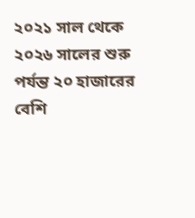২০২১ সাল থেকে ২০২৬ সালের শুরু পর্যন্ত ২০ হাজারের বেশি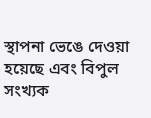স্থাপনা ভেঙে দেওয়া হয়েছে এবং বিপুল সংখ্যক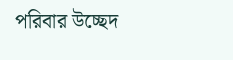পরিবার উচ্ছেদ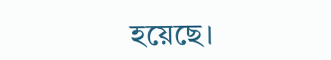হয়েছে।